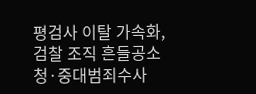평검사 이탈 가속화, 검찰 조직 흔들공소청·중대범죄수사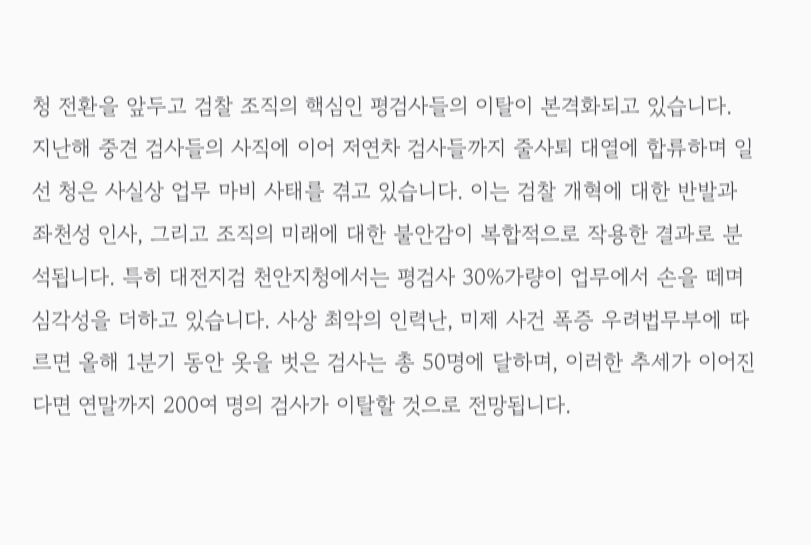청 전환을 앞두고 검찰 조직의 핵심인 평검사들의 이탈이 본격화되고 있습니다. 지난해 중견 검사들의 사직에 이어 저연차 검사들까지 줄사퇴 대열에 합류하며 일선 청은 사실상 업무 마비 사태를 겪고 있습니다. 이는 검찰 개혁에 대한 반발과 좌천성 인사, 그리고 조직의 미래에 대한 불안감이 복합적으로 작용한 결과로 분석됩니다. 특히 대전지검 천안지청에서는 평검사 30%가량이 업무에서 손을 떼며 심각성을 더하고 있습니다. 사상 최악의 인력난, 미제 사건 폭증 우려법무부에 따르면 올해 1분기 동안 옷을 벗은 검사는 총 50명에 달하며, 이러한 추세가 이어진다면 연말까지 200여 명의 검사가 이탈할 것으로 전망됩니다.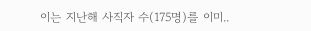이는 지난해 사직자 수(175명)를 이미..